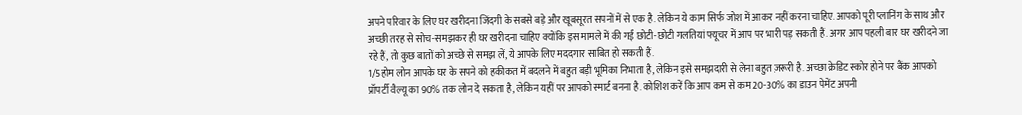अपने परिवार के लिए घर खरीदना जिंदगी के सबसे बड़े और खूबसूरत सपनों में से एक है. लेकिन ये काम सिर्फ जोश में आकर नहीं करना चाहिए. आपको पूरी प्लानिंग के साथ और अच्छी तरह से सोच-समझकर ही घर खरीदना चाहिए क्योंकि इस मामले में की गईं छोटी-छोटी गलतियां फ्यूचर में आप पर भारी पड़ सकती हैं. अगर आप पहली बार घर खरीदने जा रहे हैं, तो कुछ बातों को अच्छे से समझ लें, ये आपके लिए मददगार साबित हो सकती हैं.
1/5होम लोन आपके घर के सपने को हकीकत में बदलने में बहुत बड़ी भूमिका निभाता है, लेकिन इसे समझदारी से लेना बहुत ज़रूरी है. अच्छा क्रेडिट स्कोर होने पर बैंक आपको प्रॉपर्टी वैल्यू का 90% तक लोन दे सकता है, लेकिन यहीं पर आपको स्मार्ट बनना है. कोशिश करें कि आप कम से कम 20-30% का डाउन पेमेंट अपनी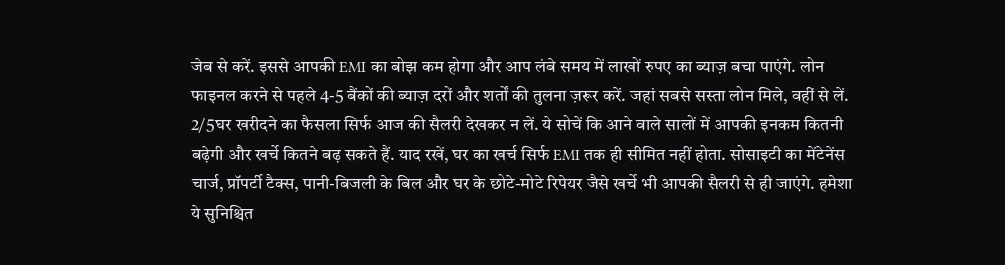जेब से करें. इससे आपकी EMI का बोझ कम होगा और आप लंबे समय में लाखों रुपए का ब्याज़ बचा पाएंगे. लोन फाइनल करने से पहले 4-5 बैंकों की ब्याज़ दरों और शर्तों की तुलना ज़रूर करें. जहां सबसे सस्ता लोन मिले, वहीं से लें.
2/5घर खरीदने का फैसला सिर्फ आज की सैलरी देखकर न लें. ये सोचें कि आने वाले सालों में आपकी इनकम कितनी बढ़ेगी और खर्चे कितने बढ़ सकते हैं. याद रखें, घर का खर्च सिर्फ EMI तक ही सीमित नहीं होता. सोसाइटी का मेंटेनेंस चार्ज, प्रॉपर्टी टैक्स, पानी-बिजली के बिल और घर के छोटे-मोटे रिपेयर जैसे खर्चे भी आपकी सैलरी से ही जाएंगे. हमेशा ये सुनिश्चित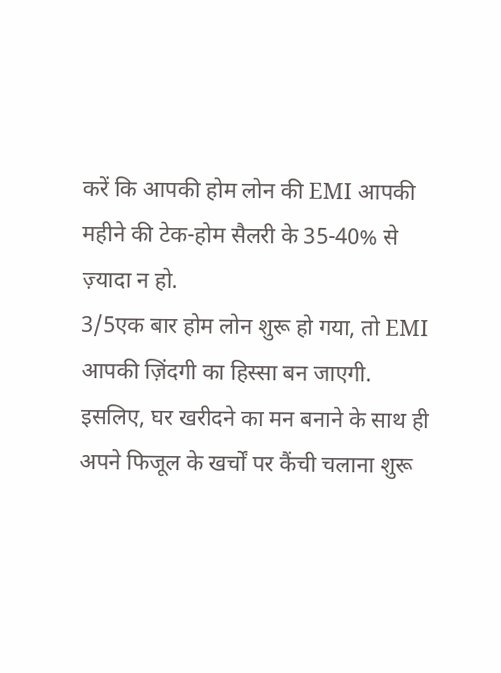करें कि आपकी होम लोन की EMI आपकी महीने की टेक-होम सैलरी के 35-40% से ज़्यादा न हो.
3/5एक बार होम लोन शुरू हो गया, तो EMI आपकी ज़िंदगी का हिस्सा बन जाएगी. इसलिए, घर खरीदने का मन बनाने के साथ ही अपने फिजूल के खर्चों पर कैंची चलाना शुरू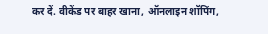कर दें. वीकेंड पर बाहर खाना, ऑनलाइन शॉपिंग,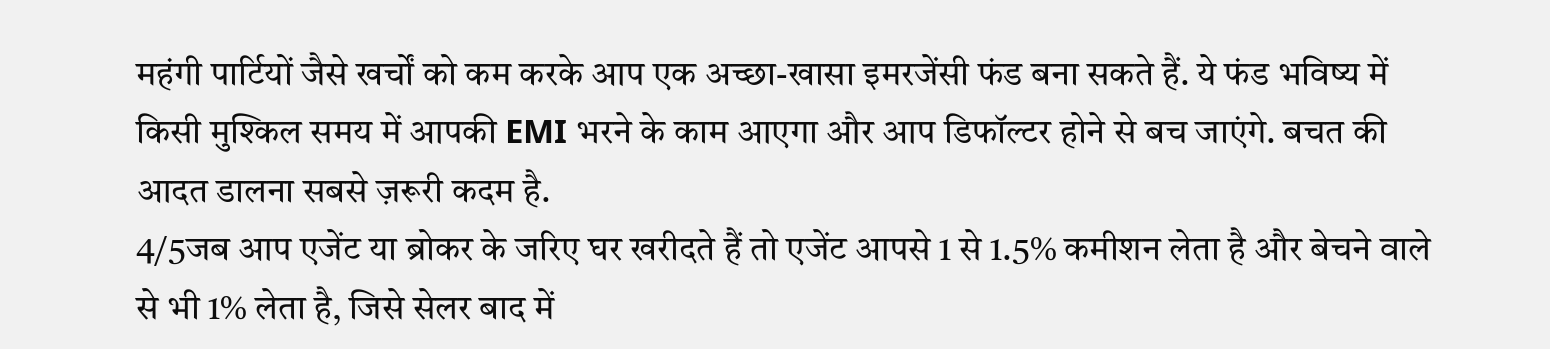महंगी पार्टियों जैसे खर्चों को कम करके आप एक अच्छा-खासा इमरजेंसी फंड बना सकते हैं. ये फंड भविष्य में किसी मुश्किल समय में आपकी EMI भरने के काम आएगा और आप डिफॉल्टर होने से बच जाएंगे. बचत की आदत डालना सबसे ज़रूरी कदम है.
4/5जब आप एजेंट या ब्रोकर के जरिए घर खरीदते हैं तो एजेंट आपसे 1 से 1.5% कमीशन लेता है और बेचने वाले से भी 1% लेता है, जिसे सेलर बाद में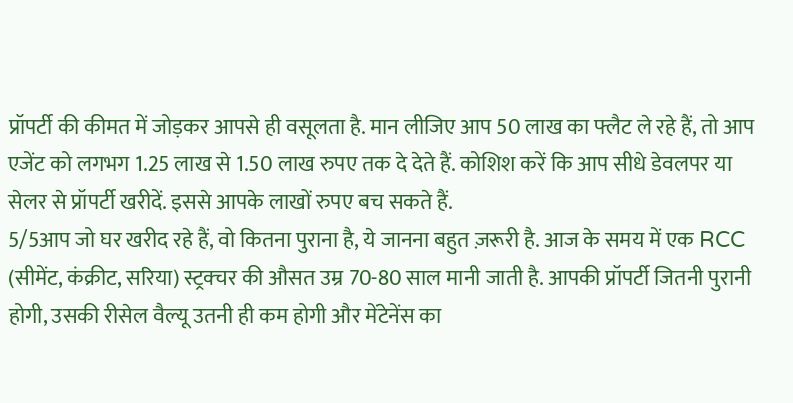प्रॉपर्टी की कीमत में जोड़कर आपसे ही वसूलता है. मान लीजिए आप 50 लाख का फ्लैट ले रहे हैं, तो आप एजेंट को लगभग 1.25 लाख से 1.50 लाख रुपए तक दे देते हैं. कोशिश करें कि आप सीधे डेवलपर या सेलर से प्रॉपर्टी खरीदें. इससे आपके लाखों रुपए बच सकते हैं.
5/5आप जो घर खरीद रहे हैं, वो कितना पुराना है, ये जानना बहुत ज़रूरी है. आज के समय में एक RCC (सीमेंट, कंक्रीट, सरिया) स्ट्रक्चर की औसत उम्र 70-80 साल मानी जाती है. आपकी प्रॉपर्टी जितनी पुरानी होगी, उसकी रीसेल वैल्यू उतनी ही कम होगी और मेंटेनेंस का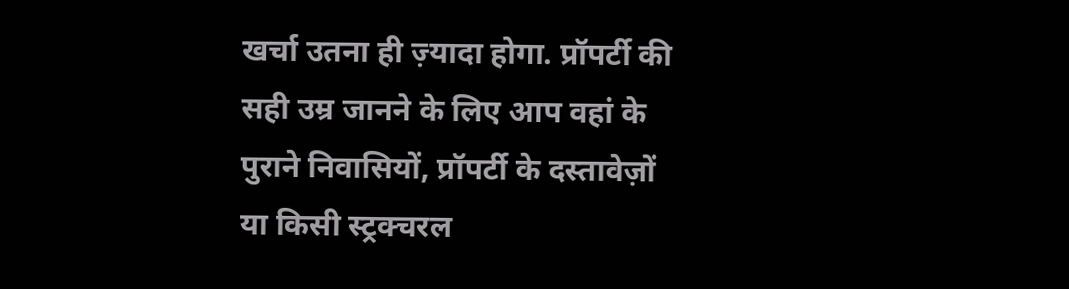खर्चा उतना ही ज़्यादा होगा. प्रॉपर्टी की सही उम्र जानने के लिए आप वहां के पुराने निवासियों, प्रॉपर्टी के दस्तावेज़ों या किसी स्ट्रक्चरल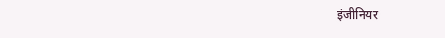इंजीनियर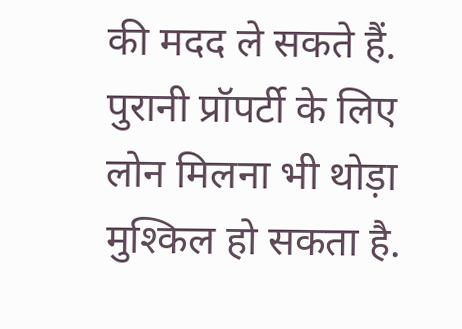की मदद ले सकते हैं. पुरानी प्रॉपर्टी के लिए लोन मिलना भी थोड़ा मुश्किल हो सकता है.